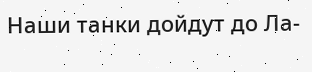Наши танки дойдут до Ла-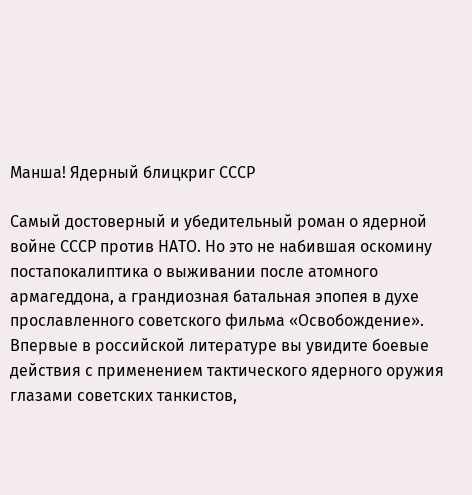Манша! Ядерный блицкриг СССР

Самый достоверный и убедительный роман о ядерной войне СССР против НАТО. Но это не набившая оскомину постапокалиптика о выживании после атомного армагеддона, а грандиозная батальная эпопея в духе прославленного советского фильма «Освобождение». Впервые в российской литературе вы увидите боевые действия с применением тактического ядерного оружия глазами советских танкистов,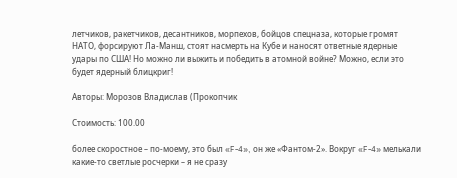летчиков, ракетчиков, десантников, морпехов, бойцов спецназа, которые громят НАТО, форсируют Ла-Манш, стоят насмерть на Кубе и наносят ответные ядерные удары по США! Но можно ли выжить и победить в атомной войне? Можно, если это будет ядерный блицкриг!

Авторы: Морозов Владислав (Прокопчик

Стоимость: 100.00

более скоростное – по-моему, это был «F-4», он же «Фантом-2». Вокруг «F-4» мелькали какие-то светлые росчерки – я не сразу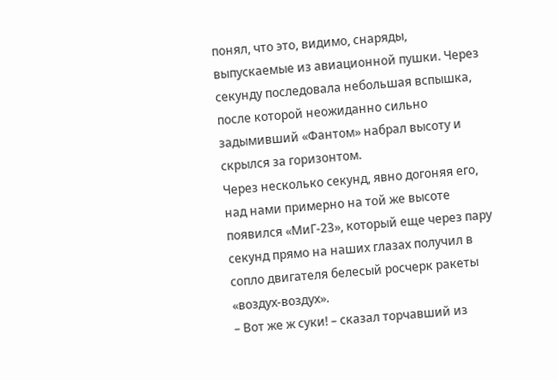понял, что это, видимо, снаряды, выпускаемые из авиационной пушки. Через секунду последовала небольшая вспышка, после которой неожиданно сильно задымивший «Фантом» набрал высоту и скрылся за горизонтом.
Через несколько секунд, явно догоняя его, над нами примерно на той же высоте появился «МиГ-23», который еще через пару секунд прямо на наших глазах получил в сопло двигателя белесый росчерк ракеты «воздух-воздух».
– Вот же ж суки! – сказал торчавший из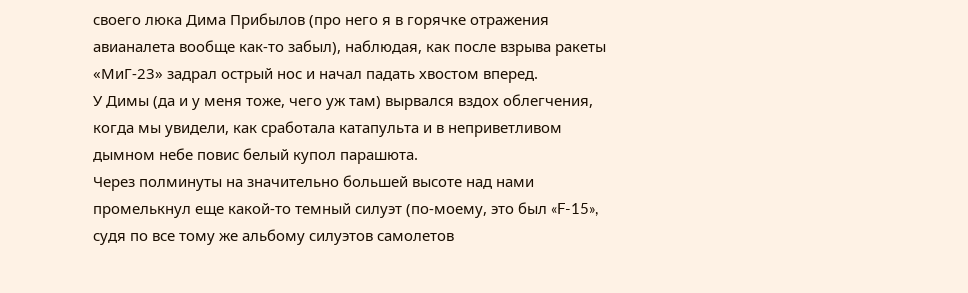своего люка Дима Прибылов (про него я в горячке отражения авианалета вообще как-то забыл), наблюдая, как после взрыва ракеты «МиГ-23» задрал острый нос и начал падать хвостом вперед.
У Димы (да и у меня тоже, чего уж там) вырвался вздох облегчения, когда мы увидели, как сработала катапульта и в неприветливом дымном небе повис белый купол парашюта.
Через полминуты на значительно большей высоте над нами промелькнул еще какой-то темный силуэт (по-моему, это был «F-15», судя по все тому же альбому силуэтов самолетов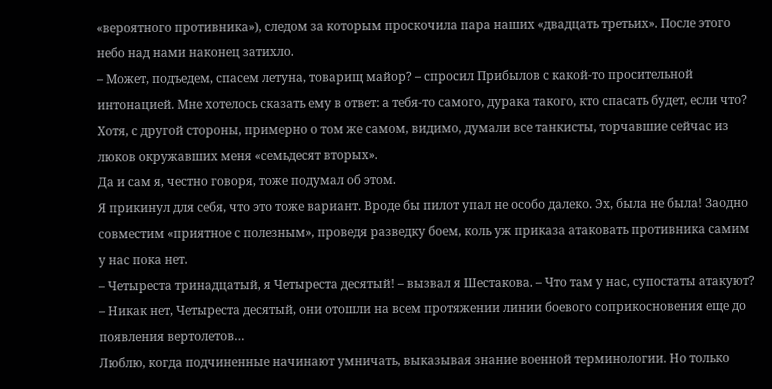«вероятного противника»), следом за которым проскочила пара наших «двадцать третьих». После этого небо над нами наконец затихло.
– Может, подъедем, спасем летуна, товарищ майор? – спросил Прибылов с какой-то просительной интонацией. Мне хотелось сказать ему в ответ: а тебя-то самого, дурака такого, кто спасать будет, если что? Хотя, с другой стороны, примерно о том же самом, видимо, думали все танкисты, торчавшие сейчас из люков окружавших меня «семьдесят вторых».
Да и сам я, честно говоря, тоже подумал об этом.
Я прикинул для себя, что это тоже вариант. Вроде бы пилот упал не особо далеко. Эх, была не была! Заодно совместим «приятное с полезным», проведя разведку боем, коль уж приказа атаковать противника самим у нас пока нет.
– Четыреста тринадцатый, я Четыреста десятый! – вызвал я Шестакова. – Что там у нас, супостаты атакуют?
– Никак нет, Четыреста десятый, они отошли на всем протяжении линии боевого соприкосновения еще до появления вертолетов…
Люблю, когда подчиненные начинают умничать, выказывая знание военной терминологии. Но только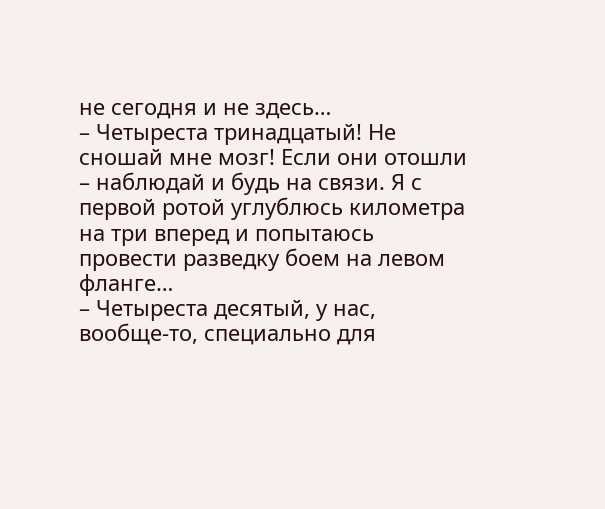не сегодня и не здесь…
– Четыреста тринадцатый! Не сношай мне мозг! Если они отошли – наблюдай и будь на связи. Я с первой ротой углублюсь километра на три вперед и попытаюсь провести разведку боем на левом фланге…
– Четыреста десятый, у нас, вообще-то, специально для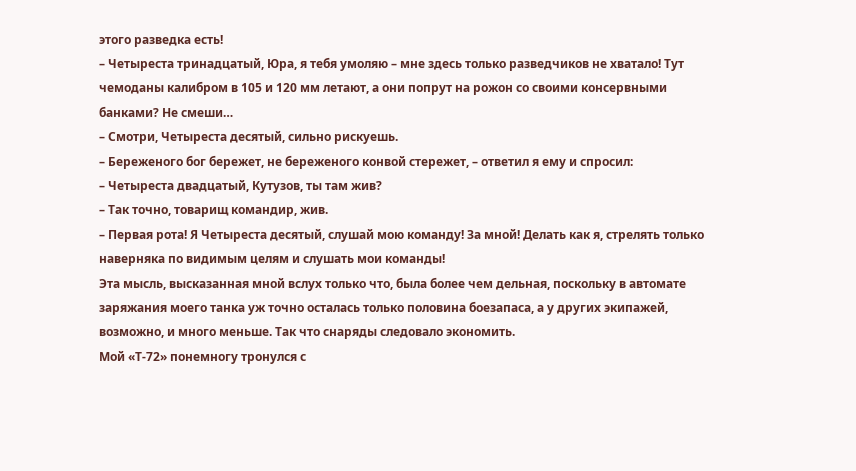этого разведка есть!
– Четыреста тринадцатый, Юра, я тебя умоляю – мне здесь только разведчиков не хватало! Тут чемоданы калибром в 105 и 120 мм летают, а они попрут на рожон со своими консервными банками? Не смеши…
– Смотри, Четыреста десятый, сильно рискуешь.
– Береженого бог бережет, не береженого конвой стережет, – ответил я ему и спросил:
– Четыреста двадцатый, Кутузов, ты там жив?
– Так точно, товарищ командир, жив.
– Первая рота! Я Четыреста десятый, слушай мою команду! За мной! Делать как я, стрелять только наверняка по видимым целям и слушать мои команды!
Эта мысль, высказанная мной вслух только что, была более чем дельная, поскольку в автомате заряжания моего танка уж точно осталась только половина боезапаса, а у других экипажей, возможно, и много меньше. Так что снаряды следовало экономить.
Мой «Т-72» понемногу тронулся с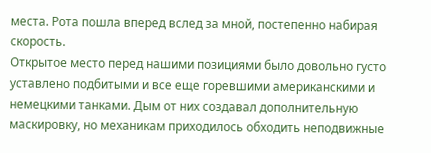места. Рота пошла вперед вслед за мной, постепенно набирая скорость.
Открытое место перед нашими позициями было довольно густо уставлено подбитыми и все еще горевшими американскими и немецкими танками. Дым от них создавал дополнительную маскировку, но механикам приходилось обходить неподвижные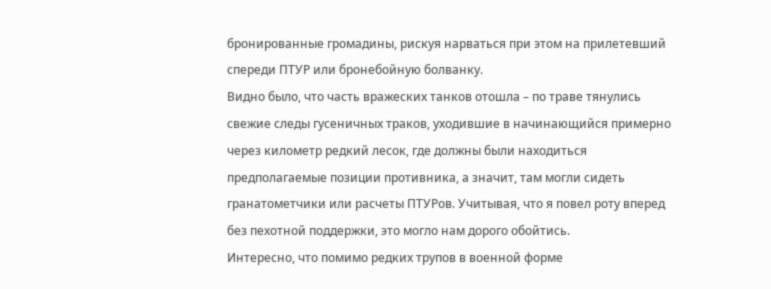бронированные громадины, рискуя нарваться при этом на прилетевший спереди ПТУР или бронебойную болванку.
Видно было, что часть вражеских танков отошла – по траве тянулись свежие следы гусеничных траков, уходившие в начинающийся примерно через километр редкий лесок, где должны были находиться предполагаемые позиции противника, а значит, там могли сидеть гранатометчики или расчеты ПТУРов. Учитывая, что я повел роту вперед без пехотной поддержки, это могло нам дорого обойтись.
Интересно, что помимо редких трупов в военной форме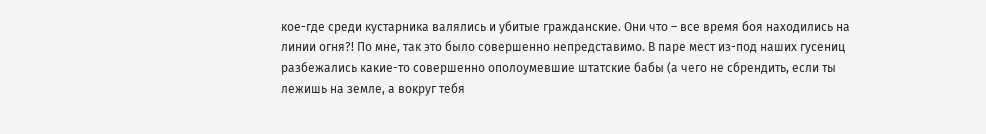кое-где среди кустарника валялись и убитые гражданские. Они что – все время боя находились на линии огня?! По мне, так это было совершенно непредставимо. В паре мест из-под наших гусениц разбежались какие-то совершенно ополоумевшие штатские бабы (а чего не сбрендить, если ты лежишь на земле, а вокруг тебя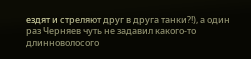ездят и стреляют друг в друга танки?!), а один раз Черняев чуть не задавил какого-то длинноволосого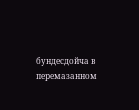бундесдойча в перемазанном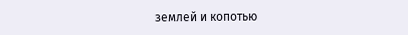землей и копотью